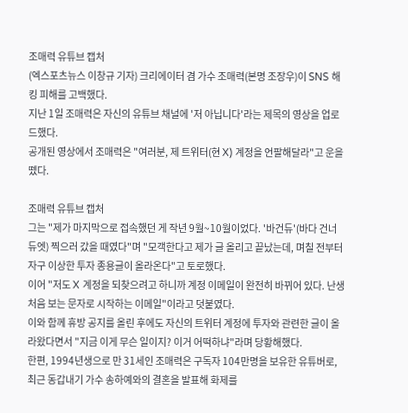조매력 유튜브 캡처
(엑스포츠뉴스 이창규 기자) 크리에이터 겸 가수 조매력(본명 조장우)이 SNS 해킹 피해를 고백했다.
지난 1일 조매력은 자신의 유튜브 채널에 '저 아닙니다'라는 제목의 영상을 업로드했다.
공개된 영상에서 조매력은 "여러분, 제 트위터(현 X) 계정을 언팔해달라"고 운을 뗐다.

조매력 유튜브 캡처
그는 "제가 마지막으로 접속했던 게 작년 9월~10월이었다. '바건듀'(바다 건너 듀엣) 찍으러 갔을 때였다"며 "모객한다고 제가 글 올리고 끝났는데, 며칠 전부터 자구 이상한 투자 종용글이 올라온다"고 토로했다.
이어 "저도 X 계정을 되찾으려고 하니까 계정 이메일이 완전히 바뀌어 있다. 난생처음 보는 문자로 시작하는 이메일"이라고 덧붙였다.
이와 함께 휴방 공지를 올린 후에도 자신의 트위터 계정에 투자와 관련한 글이 올라왔다면서 "지금 이게 무슨 일이지? 이거 어떡하냐"라며 당황해했다.
한편, 1994년생으로 만 31세인 조매력은 구독자 104만명을 보유한 유튜버로, 최근 동갑내기 가수 송하예와의 결혼을 발표해 화제를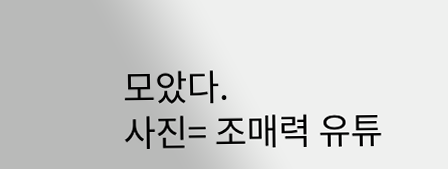모았다.
사진= 조매력 유튜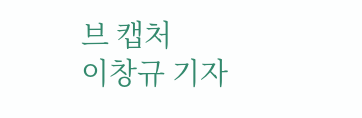브 캡처
이창규 기자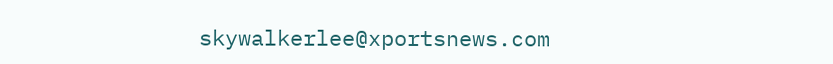skywalkerlee@xportsnews.com